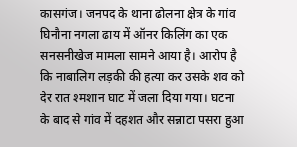कासगंज। जनपद के थाना ढोलना क्षेत्र के गांव घिनौना नगला ढाय में ऑनर किलिंग का एक सनसनीखेज मामला सामने आया है। आरोप है कि नाबालिग लड़की की हत्या कर उसके शव को देर रात श्मशान घाट में जला दिया गया। घटना के बाद से गांव में दहशत और सन्नाटा पसरा हुआ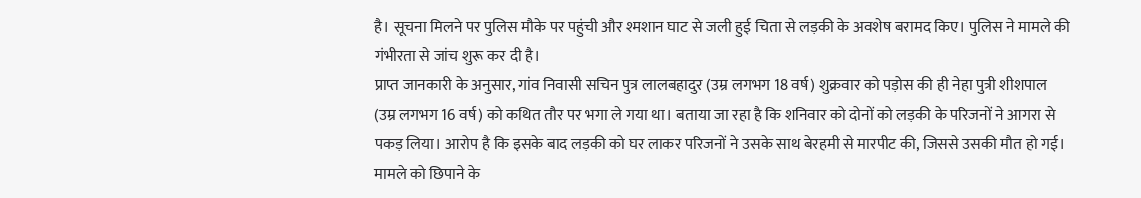है। सूचना मिलने पर पुलिस मौके पर पहुंची और श्मशान घाट से जली हुई चिता से लड़की के अवशेष बरामद किए। पुलिस ने मामले की गंभीरता से जांच शुरू कर दी है।
प्राप्त जानकारी के अनुसार, गांव निवासी सचिन पुत्र लालबहादुर (उम्र लगभग 18 वर्ष) शुक्रवार को पड़ोस की ही नेहा पुत्री शीशपाल (उम्र लगभग 16 वर्ष) को कथित तौर पर भगा ले गया था। बताया जा रहा है कि शनिवार को दोनों को लड़की के परिजनों ने आगरा से पकड़ लिया। आरोप है कि इसके बाद लड़की को घर लाकर परिजनों ने उसके साथ बेरहमी से मारपीट की, जिससे उसकी मौत हो गई।
मामले को छिपाने के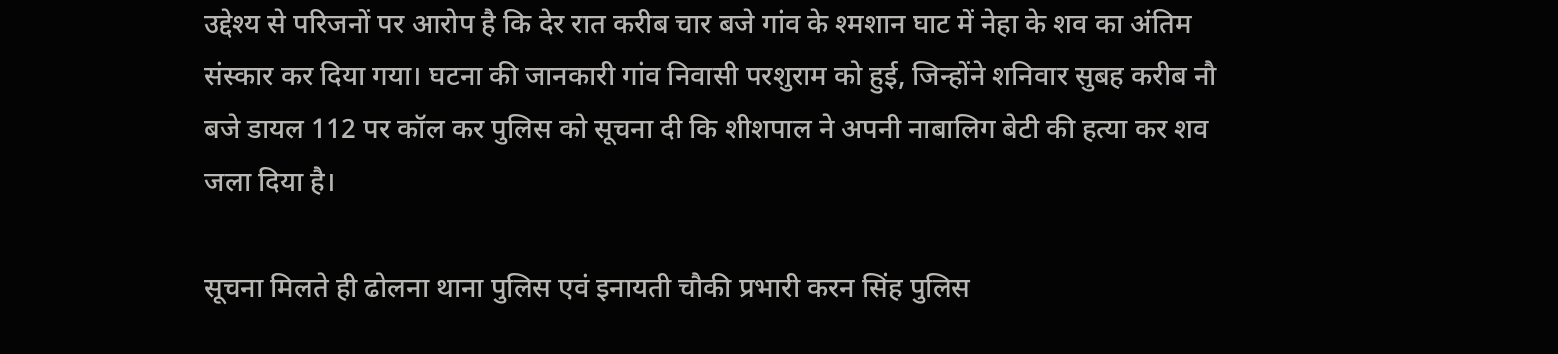उद्देश्य से परिजनों पर आरोप है कि देर रात करीब चार बजे गांव के श्मशान घाट में नेहा के शव का अंतिम संस्कार कर दिया गया। घटना की जानकारी गांव निवासी परशुराम को हुई, जिन्होंने शनिवार सुबह करीब नौ बजे डायल 112 पर कॉल कर पुलिस को सूचना दी कि शीशपाल ने अपनी नाबालिग बेटी की हत्या कर शव जला दिया है।

सूचना मिलते ही ढोलना थाना पुलिस एवं इनायती चौकी प्रभारी करन सिंह पुलिस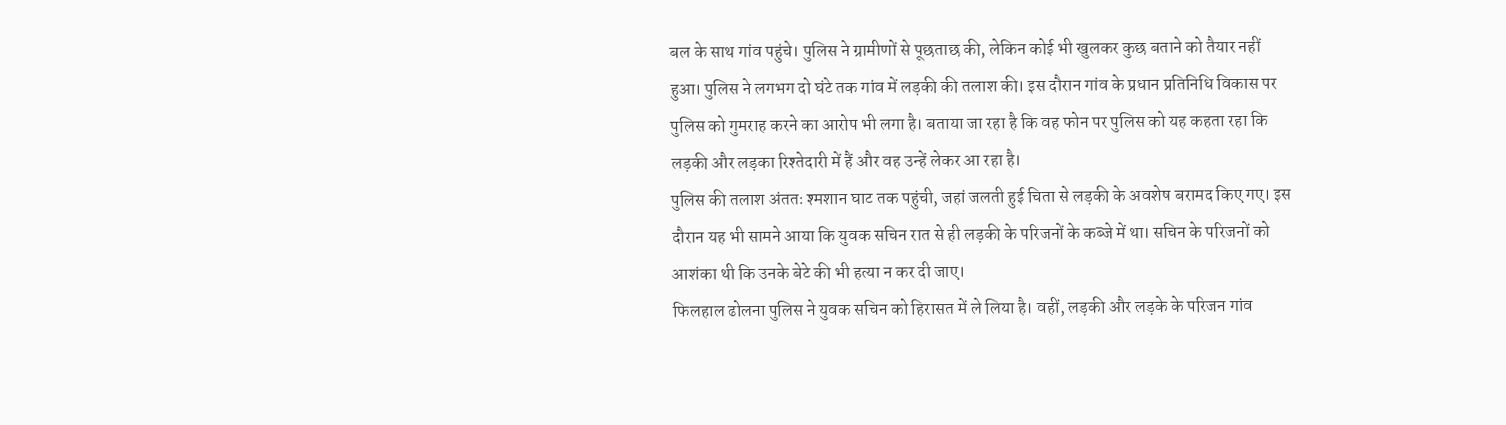बल के साथ गांव पहुंचे। पुलिस ने ग्रामीणों से पूछताछ की, लेकिन कोई भी खुलकर कुछ बताने को तैयार नहीं हुआ। पुलिस ने लगभग दो घंटे तक गांव में लड़की की तलाश की। इस दौरान गांव के प्रधान प्रतिनिधि विकास पर पुलिस को गुमराह करने का आरोप भी लगा है। बताया जा रहा है कि वह फोन पर पुलिस को यह कहता रहा कि लड़की और लड़का रिश्तेदारी में हैं और वह उन्हें लेकर आ रहा है।
पुलिस की तलाश अंततः श्मशान घाट तक पहुंची, जहां जलती हुई चिता से लड़की के अवशेष बरामद किए गए। इस दौरान यह भी सामने आया कि युवक सचिन रात से ही लड़की के परिजनों के कब्जे में था। सचिन के परिजनों को आशंका थी कि उनके बेटे की भी हत्या न कर दी जाए।
फिलहाल ढोलना पुलिस ने युवक सचिन को हिरासत में ले लिया है। वहीं, लड़की और लड़के के परिजन गांव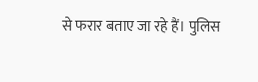से फरार बताए जा रहे हैं। पुलिस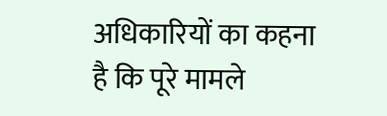अधिकारियों का कहना है कि पूरे मामले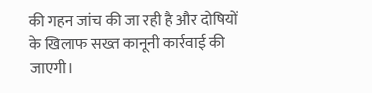की गहन जांच की जा रही है और दोषियों के खिलाफ सख्त कानूनी कार्रवाई की जाएगी।